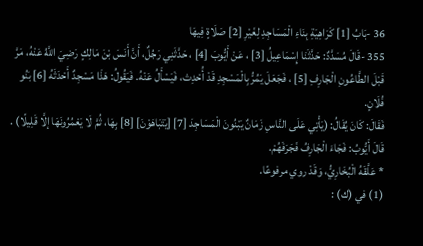36 -بَابُ [1] كَرَاهِيَةِ بِنَاءِ الْمَسَاجِدِ لِغَيْرِ [2] صَلَاةٍ فِيهَا
355 -قَالَ مُسَدَّدٌ: حَدَّثَنَا إِسْمَاعِيلُ [3] ، عَنْ أَيُّوبَ [4] ، حَدَّثَنِي رَجُلٌ، أَنَّ أَنَسَ بْنَ مَالِكٍ رَضِيَ اللَّهُ عَنْهُ، مَرَّ قَبْلَ الطَّاعُونِ الْجَارِفِ [5] ، فَجَعَلَ يَمُرُّ بِالْمَسْجِدِ قَدْ أُحْدِث، فَيَسْأَلُ عَنْهُ. فَيَقُولُ: هَذَا مَسْجِدٌ أَحْدَثَهُ [6] بَنُو فُلَانٍ.
فَقَالَ: كَانَ يُقَالُ: (يَأْتِي عَلَى النَّاسِ زَمَانٌ يَبْنُونَ الْمَسَاجِدَ [7] [يَتَبَاهَوْنَ] [8] بِهَا، ثُمَّ لَا يَعْمُرُونَهَا إلَّا قَلِيلًا) .
قَالَ أَيُّوبُ: فَجَاءَ الْجَارِفُ فَجَرَفَهُمْ.
* عَلَّقَهُ الْبُخَارِيُّ، وَقَدْ روي مرفوعًا.
(1) في (ك) :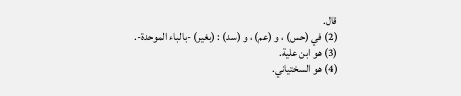قال.
(2) في (حس) ، و (عم) ، و (سد) : (بغير) -بالباء الموحدة-.
(3) هو ابن علية.
(4) هو السختياني.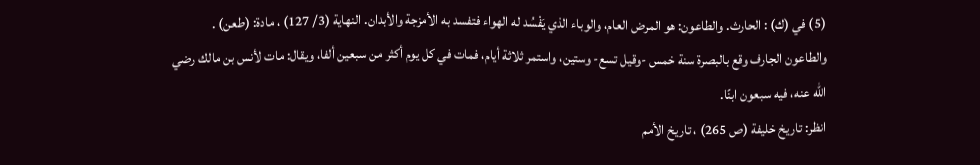(5) في (ك) : الحارث. والطاعون: هو المرض العام، والوباء الذي يَفْسُد له الهواء فتفسد به الأمزجة والأبدان. النهاية (3/ 127) ، مادة: (طعن) .
والطاعون الجارف وقع بالبصرة سنة خمس -وقيل تسع- وستين، واستمر ثلاثة أيام، فمات في كل يوم أكثر من سبعين ألفا، ويقال: مات لأنس بن مالك رضي الله عنه، فيه سبعون ابنًا.
انظر: تاريخ خليفة (ص 265) ، تاريخ الأمم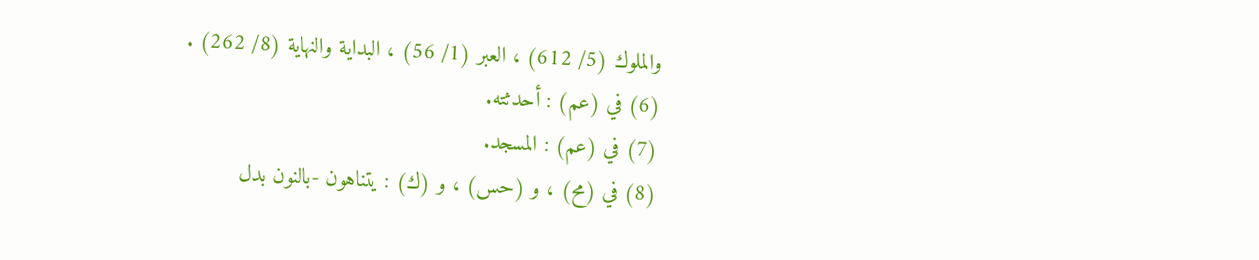والملوك (5/ 612) ، العبر (1/ 56) ، البداية والنهاية (8/ 262) .
(6) في (عم) : أحدثته.
(7) في (عم) : المسجد.
(8) في (مح) ، و (حس) ، و (ك) : يتناهون -بالنون بدل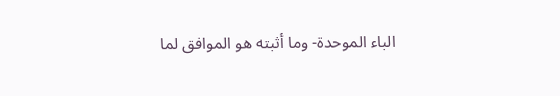الباء الموحدة- وما أثبته هو الموافق لما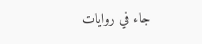جاء في روايات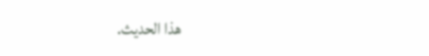هذا الحديث.